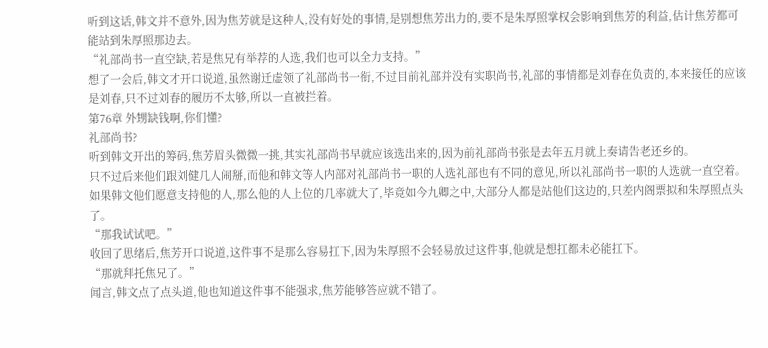听到这话,韩文并不意外,因为焦芳就是这种人,没有好处的事情,是别想焦芳出力的,要不是朱厚照掌权会影响到焦芳的利益,估计焦芳都可能站到朱厚照那边去。
“礼部尚书一直空缺,若是焦兄有举荐的人选,我们也可以全力支持。”
想了一会后,韩文才开口说道,虽然谢迁虚领了礼部尚书一衔,不过目前礼部并没有实职尚书,礼部的事情都是刘春在负责的,本来接任的应该是刘春,只不过刘春的履历不太够,所以一直被拦着。
第76章 外甥缺钱啊,你们懂?
礼部尚书?
听到韩文开出的筹码,焦芳眉头微微一挑,其实礼部尚书早就应该选出来的,因为前礼部尚书张是去年五月就上奏请告老还乡的。
只不过后来他们跟刘健几人闹掰,而他和韩文等人内部对礼部尚书一职的人选礼部也有不同的意见,所以礼部尚书一职的人选就一直空着。
如果韩文他们愿意支持他的人,那么他的人上位的几率就大了,毕竟如今九卿之中,大部分人都是站他们这边的,只差内阁票拟和朱厚照点头了。
“那我试试吧。”
收回了思绪后,焦芳开口说道,这件事不是那么容易扛下,因为朱厚照不会轻易放过这件事,他就是想扛都未必能扛下。
“那就拜托焦兄了。”
闻言,韩文点了点头道,他也知道这件事不能强求,焦芳能够答应就不错了。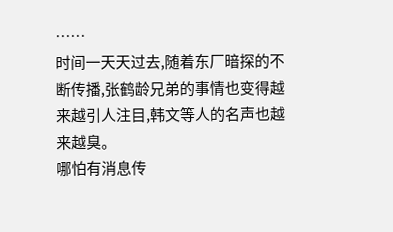……
时间一天天过去,随着东厂暗探的不断传播,张鹤龄兄弟的事情也变得越来越引人注目,韩文等人的名声也越来越臭。
哪怕有消息传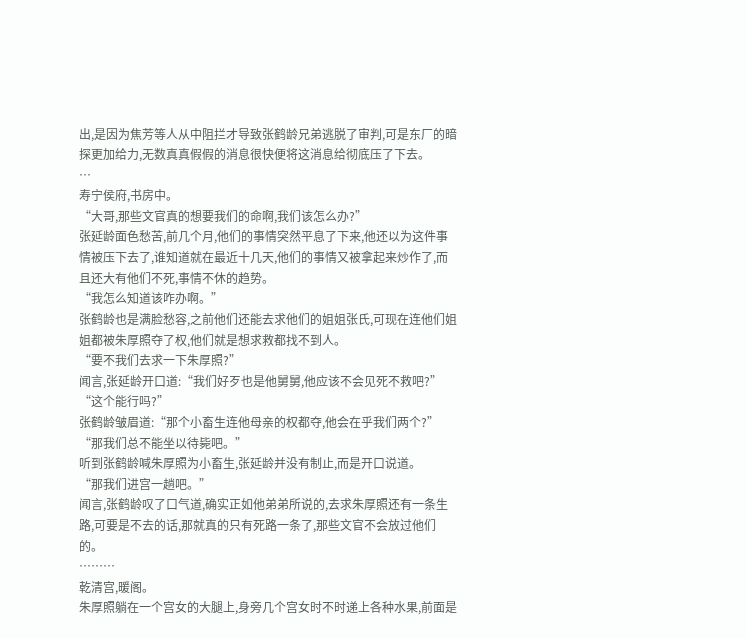出,是因为焦芳等人从中阻拦才导致张鹤龄兄弟逃脱了审判,可是东厂的暗探更加给力,无数真真假假的消息很快便将这消息给彻底压了下去。
…
寿宁侯府,书房中。
“大哥,那些文官真的想要我们的命啊,我们该怎么办?”
张延龄面色愁苦,前几个月,他们的事情突然平息了下来,他还以为这件事情被压下去了,谁知道就在最近十几天,他们的事情又被拿起来炒作了,而且还大有他们不死,事情不休的趋势。
“我怎么知道该咋办啊。”
张鹤龄也是满脸愁容,之前他们还能去求他们的姐姐张氏,可现在连他们姐姐都被朱厚照夺了权,他们就是想求救都找不到人。
“要不我们去求一下朱厚照?”
闻言,张延龄开口道:“我们好歹也是他舅舅,他应该不会见死不救吧?”
“这个能行吗?”
张鹤龄皱眉道:“那个小畜生连他母亲的权都夺,他会在乎我们两个?”
“那我们总不能坐以待毙吧。”
听到张鹤龄喊朱厚照为小畜生,张延龄并没有制止,而是开口说道。
“那我们进宫一趟吧。”
闻言,张鹤龄叹了口气道,确实正如他弟弟所说的,去求朱厚照还有一条生路,可要是不去的话,那就真的只有死路一条了,那些文官不会放过他们的。
………
乾清宫,暖阁。
朱厚照躺在一个宫女的大腿上,身旁几个宫女时不时递上各种水果,前面是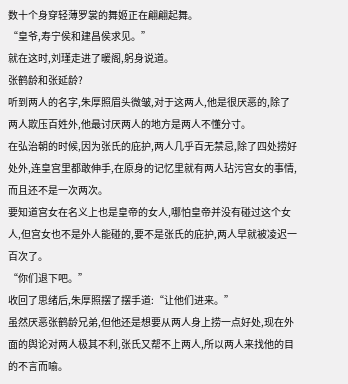数十个身穿轻薄罗裳的舞姬正在翩翩起舞。
“皇爷,寿宁侯和建昌侯求见。”
就在这时,刘瑾走进了暖阁,躬身说道。
张鹤龄和张延龄?
听到两人的名字,朱厚照眉头微皱,对于这两人,他是很厌恶的,除了两人欺压百姓外,他最讨厌两人的地方是两人不懂分寸。
在弘治朝的时候,因为张氏的庇护,两人几乎百无禁忌,除了四处捞好处外,连皇宫里都敢伸手,在原身的记忆里就有两人玷污宫女的事情,而且还不是一次两次。
要知道宫女在名义上也是皇帝的女人,哪怕皇帝并没有碰过这个女人,但宫女也不是外人能碰的,要不是张氏的庇护,两人早就被凌迟一百次了。
“你们退下吧。”
收回了思绪后,朱厚照摆了摆手道:“让他们进来。”
虽然厌恶张鹤龄兄弟,但他还是想要从两人身上捞一点好处,现在外面的舆论对两人极其不利,张氏又帮不上两人,所以两人来找他的目的不言而喻。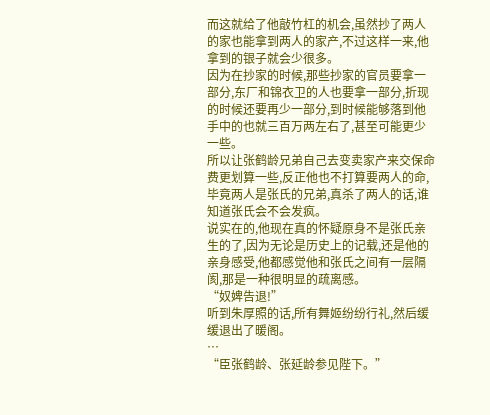而这就给了他敲竹杠的机会,虽然抄了两人的家也能拿到两人的家产,不过这样一来,他拿到的银子就会少很多。
因为在抄家的时候,那些抄家的官员要拿一部分,东厂和锦衣卫的人也要拿一部分,折现的时候还要再少一部分,到时候能够落到他手中的也就三百万两左右了,甚至可能更少一些。
所以让张鹤龄兄弟自己去变卖家产来交保命费更划算一些,反正他也不打算要两人的命,毕竟两人是张氏的兄弟,真杀了两人的话,谁知道张氏会不会发疯。
说实在的,他现在真的怀疑原身不是张氏亲生的了,因为无论是历史上的记载,还是他的亲身感受,他都感觉他和张氏之间有一层隔阂,那是一种很明显的疏离感。
“奴婢告退!”
听到朱厚照的话,所有舞姬纷纷行礼,然后缓缓退出了暖阁。
…
“臣张鹤龄、张延龄参见陛下。”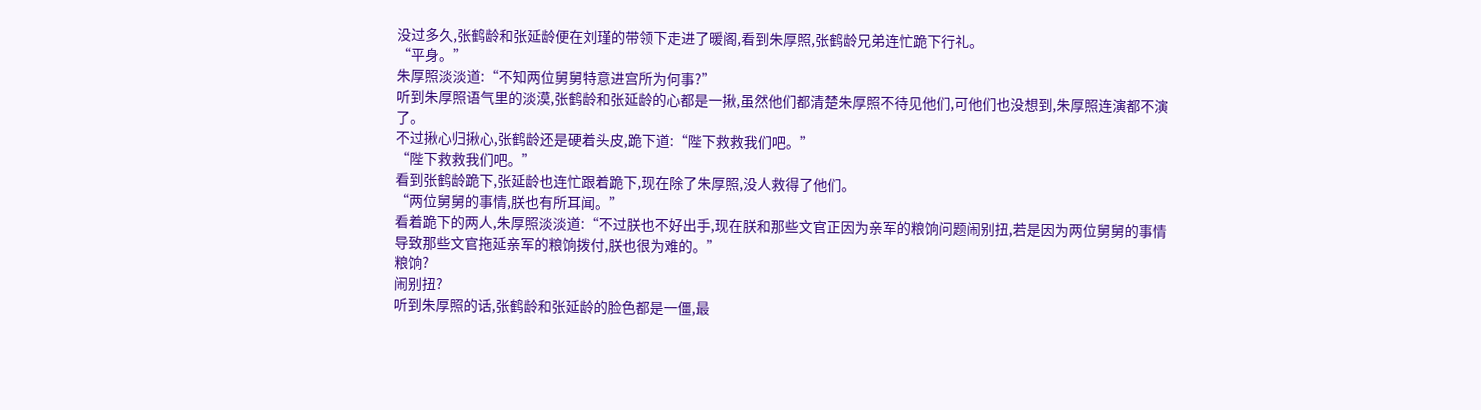没过多久,张鹤龄和张延龄便在刘瑾的带领下走进了暖阁,看到朱厚照,张鹤龄兄弟连忙跪下行礼。
“平身。”
朱厚照淡淡道:“不知两位舅舅特意进宫所为何事?”
听到朱厚照语气里的淡漠,张鹤龄和张延龄的心都是一揪,虽然他们都清楚朱厚照不待见他们,可他们也没想到,朱厚照连演都不演了。
不过揪心归揪心,张鹤龄还是硬着头皮,跪下道:“陛下救救我们吧。”
“陛下救救我们吧。”
看到张鹤龄跪下,张延龄也连忙跟着跪下,现在除了朱厚照,没人救得了他们。
“两位舅舅的事情,朕也有所耳闻。”
看着跪下的两人,朱厚照淡淡道:“不过朕也不好出手,现在朕和那些文官正因为亲军的粮饷问题闹别扭,若是因为两位舅舅的事情导致那些文官拖延亲军的粮饷拨付,朕也很为难的。”
粮饷?
闹别扭?
听到朱厚照的话,张鹤龄和张延龄的脸色都是一僵,最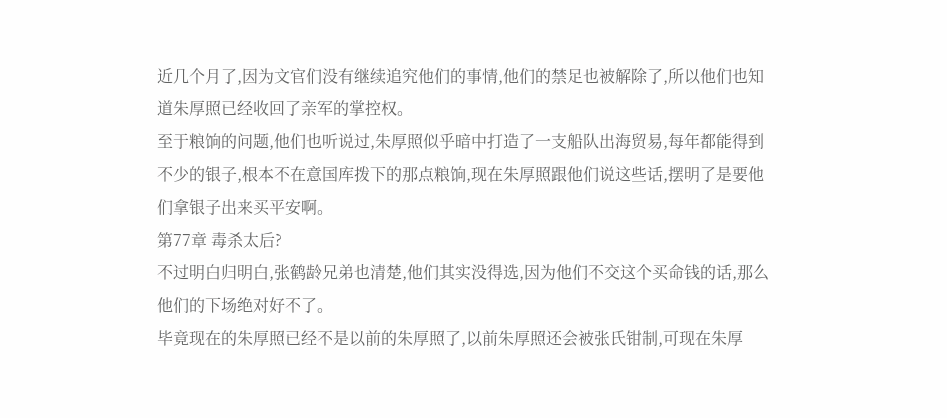近几个月了,因为文官们没有继续追究他们的事情,他们的禁足也被解除了,所以他们也知道朱厚照已经收回了亲军的掌控权。
至于粮饷的问题,他们也听说过,朱厚照似乎暗中打造了一支船队出海贸易,每年都能得到不少的银子,根本不在意国库拨下的那点粮饷,现在朱厚照跟他们说这些话,摆明了是要他们拿银子出来买平安啊。
第77章 毒杀太后?
不过明白归明白,张鹤龄兄弟也清楚,他们其实没得选,因为他们不交这个买命钱的话,那么他们的下场绝对好不了。
毕竟现在的朱厚照已经不是以前的朱厚照了,以前朱厚照还会被张氏钳制,可现在朱厚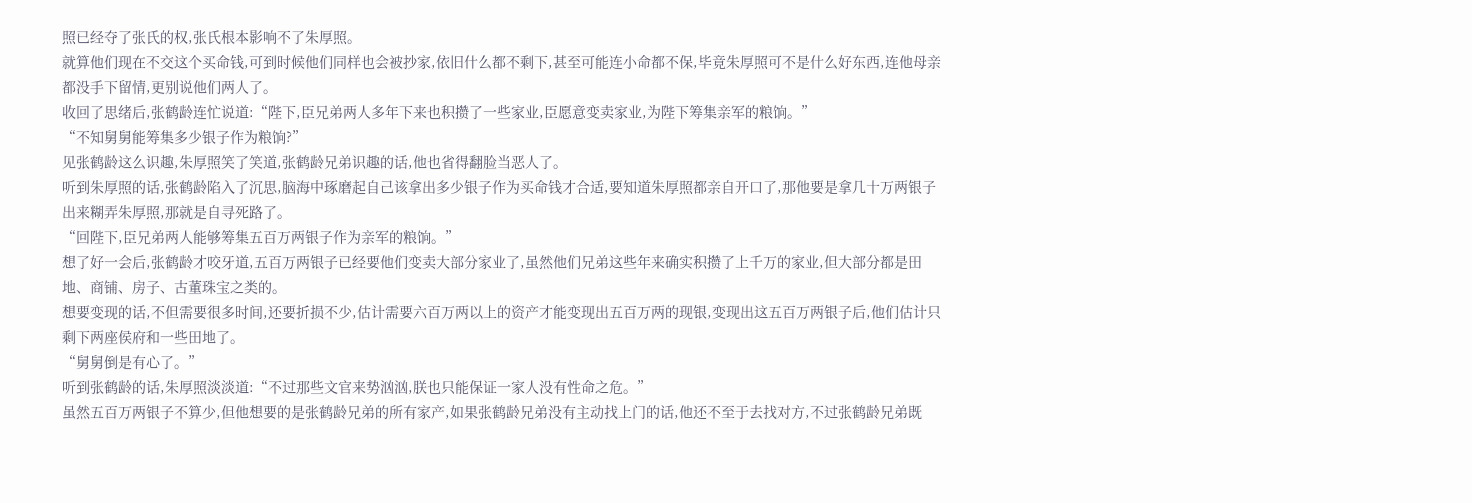照已经夺了张氏的权,张氏根本影响不了朱厚照。
就算他们现在不交这个买命钱,可到时候他们同样也会被抄家,依旧什么都不剩下,甚至可能连小命都不保,毕竟朱厚照可不是什么好东西,连他母亲都没手下留情,更别说他们两人了。
收回了思绪后,张鹤龄连忙说道:“陛下,臣兄弟两人多年下来也积攒了一些家业,臣愿意变卖家业,为陛下筹集亲军的粮饷。”
“不知舅舅能筹集多少银子作为粮饷?”
见张鹤龄这么识趣,朱厚照笑了笑道,张鹤龄兄弟识趣的话,他也省得翻脸当恶人了。
听到朱厚照的话,张鹤龄陷入了沉思,脑海中琢磨起自己该拿出多少银子作为买命钱才合适,要知道朱厚照都亲自开口了,那他要是拿几十万两银子出来糊弄朱厚照,那就是自寻死路了。
“回陛下,臣兄弟两人能够筹集五百万两银子作为亲军的粮饷。”
想了好一会后,张鹤龄才咬牙道,五百万两银子已经要他们变卖大部分家业了,虽然他们兄弟这些年来确实积攒了上千万的家业,但大部分都是田地、商铺、房子、古董珠宝之类的。
想要变现的话,不但需要很多时间,还要折损不少,估计需要六百万两以上的资产才能变现出五百万两的现银,变现出这五百万两银子后,他们估计只剩下两座侯府和一些田地了。
“舅舅倒是有心了。”
听到张鹤龄的话,朱厚照淡淡道:“不过那些文官来势汹汹,朕也只能保证一家人没有性命之危。”
虽然五百万两银子不算少,但他想要的是张鹤龄兄弟的所有家产,如果张鹤龄兄弟没有主动找上门的话,他还不至于去找对方,不过张鹤龄兄弟既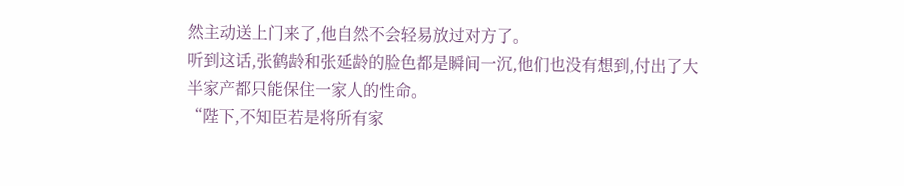然主动送上门来了,他自然不会轻易放过对方了。
听到这话,张鹤龄和张延龄的脸色都是瞬间一沉,他们也没有想到,付出了大半家产都只能保住一家人的性命。
“陛下,不知臣若是将所有家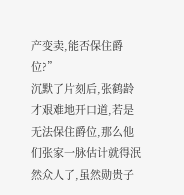产变卖,能否保住爵位?”
沉默了片刻后,张鹤龄才艰难地开口道,若是无法保住爵位,那么他们张家一脉估计就得泯然众人了,虽然勋贵子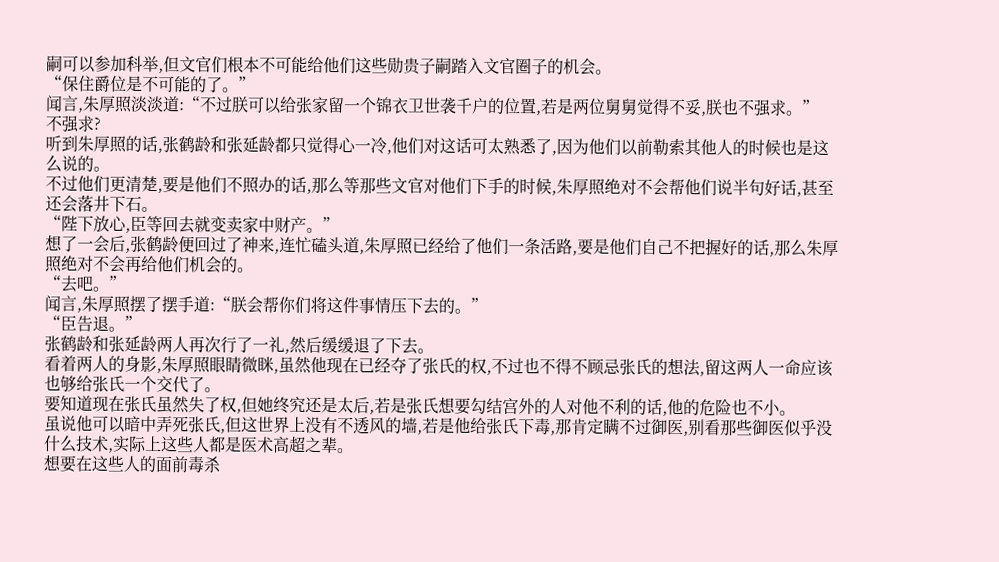嗣可以参加科举,但文官们根本不可能给他们这些勋贵子嗣踏入文官圈子的机会。
“保住爵位是不可能的了。”
闻言,朱厚照淡淡道:“不过朕可以给张家留一个锦衣卫世袭千户的位置,若是两位舅舅觉得不妥,朕也不强求。”
不强求?
听到朱厚照的话,张鹤龄和张延龄都只觉得心一冷,他们对这话可太熟悉了,因为他们以前勒索其他人的时候也是这么说的。
不过他们更清楚,要是他们不照办的话,那么等那些文官对他们下手的时候,朱厚照绝对不会帮他们说半句好话,甚至还会落井下石。
“陛下放心,臣等回去就变卖家中财产。”
想了一会后,张鹤龄便回过了神来,连忙磕头道,朱厚照已经给了他们一条活路,要是他们自己不把握好的话,那么朱厚照绝对不会再给他们机会的。
“去吧。”
闻言,朱厚照摆了摆手道:“朕会帮你们将这件事情压下去的。”
“臣告退。”
张鹤龄和张延龄两人再次行了一礼,然后缓缓退了下去。
看着两人的身影,朱厚照眼睛微眯,虽然他现在已经夺了张氏的权,不过也不得不顾忌张氏的想法,留这两人一命应该也够给张氏一个交代了。
要知道现在张氏虽然失了权,但她终究还是太后,若是张氏想要勾结宫外的人对他不利的话,他的危险也不小。
虽说他可以暗中弄死张氏,但这世界上没有不透风的墙,若是他给张氏下毒,那肯定瞒不过御医,别看那些御医似乎没什么技术,实际上这些人都是医术高超之辈。
想要在这些人的面前毒杀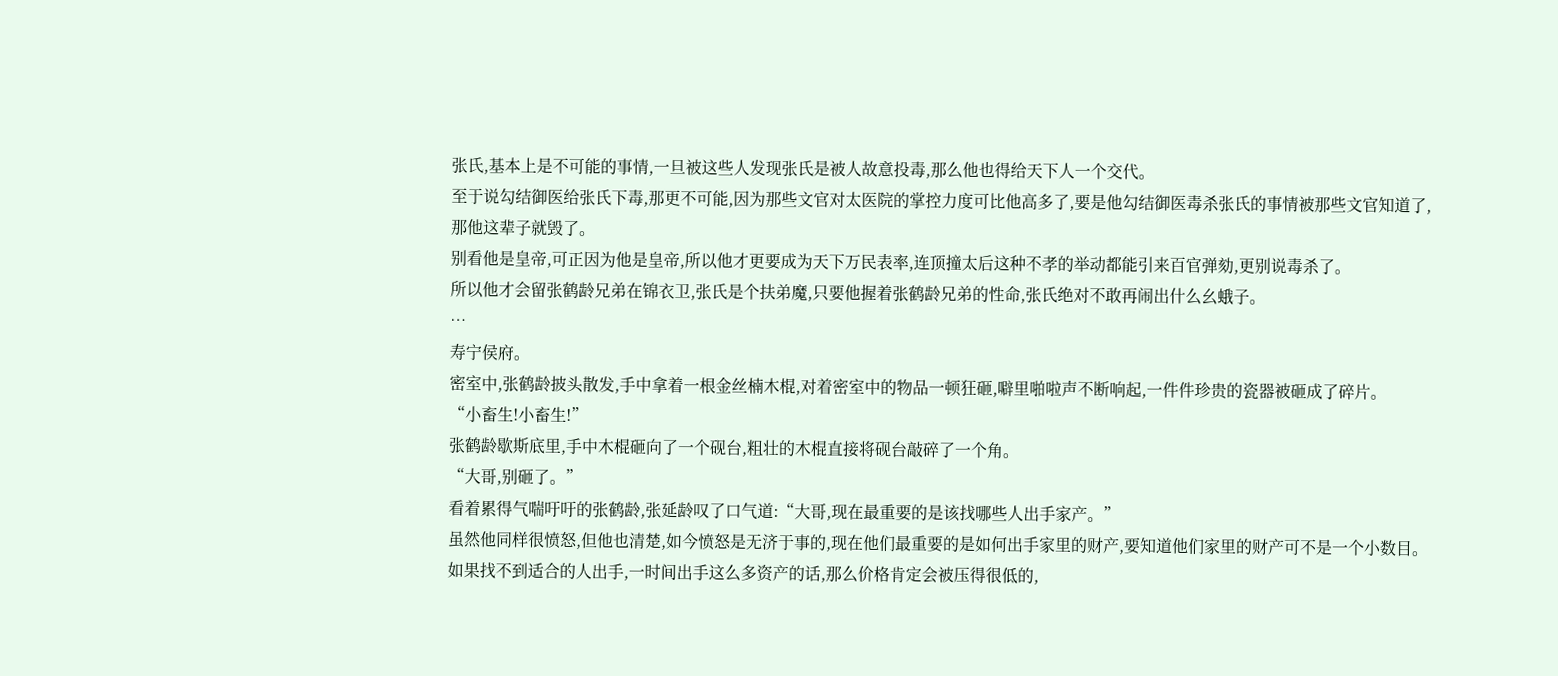张氏,基本上是不可能的事情,一旦被这些人发现张氏是被人故意投毒,那么他也得给天下人一个交代。
至于说勾结御医给张氏下毒,那更不可能,因为那些文官对太医院的掌控力度可比他高多了,要是他勾结御医毒杀张氏的事情被那些文官知道了,那他这辈子就毁了。
别看他是皇帝,可正因为他是皇帝,所以他才更要成为天下万民表率,连顶撞太后这种不孝的举动都能引来百官弹劾,更别说毒杀了。
所以他才会留张鹤龄兄弟在锦衣卫,张氏是个扶弟魔,只要他握着张鹤龄兄弟的性命,张氏绝对不敢再闹出什么幺蛾子。
…
寿宁侯府。
密室中,张鹤龄披头散发,手中拿着一根金丝楠木棍,对着密室中的物品一顿狂砸,噼里啪啦声不断响起,一件件珍贵的瓷器被砸成了碎片。
“小畜生!小畜生!”
张鹤龄歇斯底里,手中木棍砸向了一个砚台,粗壮的木棍直接将砚台敲碎了一个角。
“大哥,别砸了。”
看着累得气喘吁吁的张鹤龄,张延龄叹了口气道:“大哥,现在最重要的是该找哪些人出手家产。”
虽然他同样很愤怒,但他也清楚,如今愤怒是无济于事的,现在他们最重要的是如何出手家里的财产,要知道他们家里的财产可不是一个小数目。
如果找不到适合的人出手,一时间出手这么多资产的话,那么价格肯定会被压得很低的,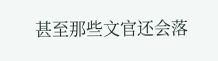甚至那些文官还会落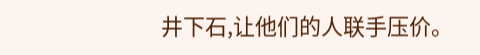井下石,让他们的人联手压价。